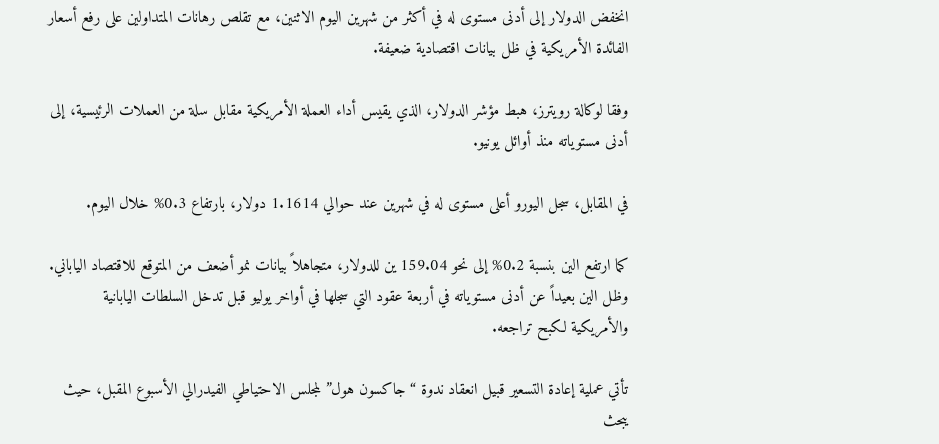انخفض الدولار إلى أدنى مستوى له في أكثر من شهرين اليوم الاثنين، مع تقلص رهانات المتداولين على رفع أسعار الفائدة الأمريكية في ظل بيانات اقتصادية ضعيفة.

وفقا لوكالة رويترز، هبط مؤشر الدولار، الذي يقيس أداء العملة الأمريكية مقابل سلة من العملات الرئيسية، إلى أدنى مستوياته منذ أوائل يونيو.

في المقابل، سجل اليورو أعلى مستوى له في شهرين عند حوالي 1.1614 دولار، بارتفاع 0.3% خلال اليوم.

كما ارتفع الين بنسبة 0.2% إلى نحو 159.04 ين للدولار، متجاهلاً بيانات نمو أضعف من المتوقع للاقتصاد الياباني. وظل الين بعيداً عن أدنى مستوياته في أربعة عقود التي سجلها في أواخر يوليو قبل تدخل السلطات اليابانية والأمريكية لكبح تراجعه.

تأتي عملية إعادة التسعير قبيل انعقاد ندوة “جاكسون هول” لمجلس الاحتياطي الفيدرالي الأسبوع المقبل، حيث يبحث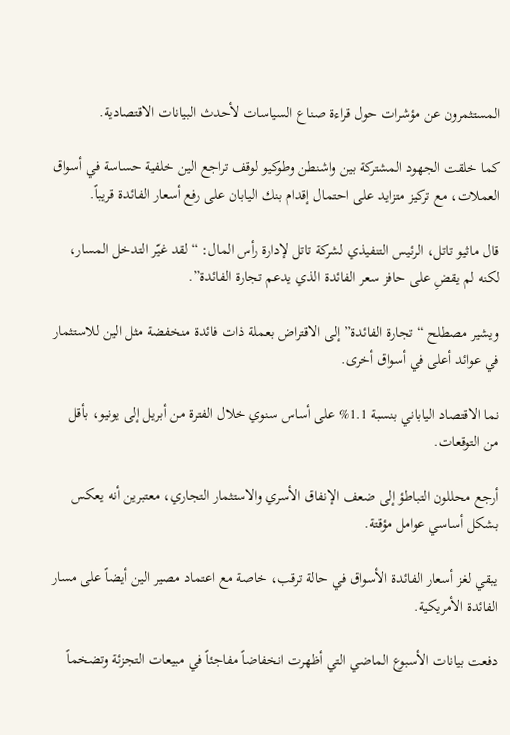المستثمرون عن مؤشرات حول قراءة صناع السياسات لأحدث البيانات الاقتصادية.

كما خلقت الجهود المشتركة بين واشنطن وطوكيو لوقف تراجع الين خلفية حساسة في أسواق العملات، مع تركيز متزايد على احتمال إقدام بنك اليابان على رفع أسعار الفائدة قريباً.

قال ماثيو تاتل، الرئيس التنفيذي لشركة تاتل لإدارة رأس المال: “لقد غيّر التدخل المسار، لكنه لم يقضِ على حافز سعر الفائدة الذي يدعم تجارة الفائدة”.

ويشير مصطلح “تجارة الفائدة” إلى الاقتراض بعملة ذات فائدة منخفضة مثل الين للاستثمار في عوائد أعلى في أسواق أخرى.

نما الاقتصاد الياباني بنسبة 1.1% على أساس سنوي خلال الفترة من أبريل إلى يونيو، بأقل من التوقعات.

أرجع محللون التباطؤ إلى ضعف الإنفاق الأسري والاستثمار التجاري، معتبرين أنه يعكس بشكل أساسي عوامل مؤقتة.

يبقي لغز أسعار الفائدة الأسواق في حالة ترقب، خاصة مع اعتماد مصير الين أيضاً على مسار الفائدة الأمريكية.

دفعت بيانات الأسبوع الماضي التي أظهرت انخفاضاً مفاجئاً في مبيعات التجزئة وتضخماً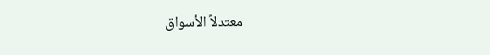معتدلاً الأسواق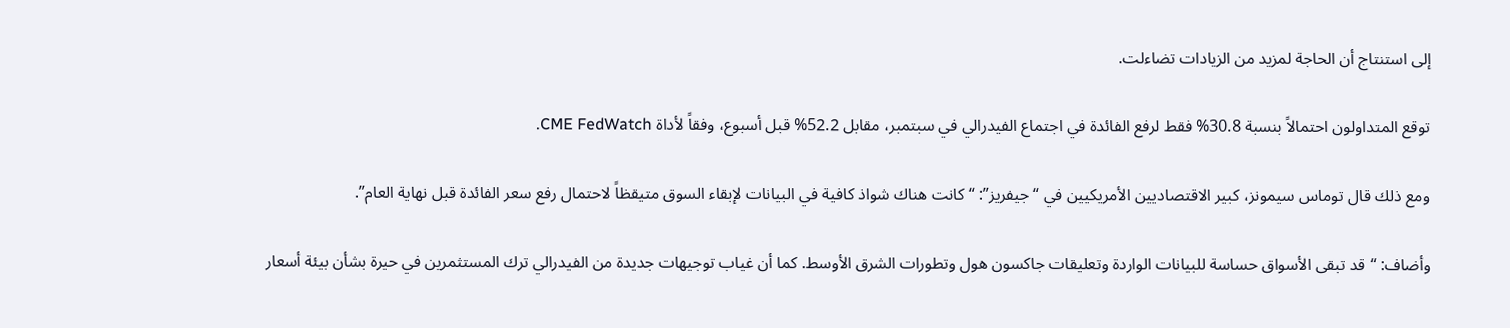إلى استنتاج أن الحاجة لمزيد من الزيادات تضاءلت.

توقع المتداولون احتمالاً بنسبة 30.8% فقط لرفع الفائدة في اجتماع الفيدرالي في سبتمبر، مقابل 52.2% قبل أسبوع، وفقاً لأداة CME FedWatch.

ومع ذلك قال توماس سيمونز، كبير الاقتصاديين الأمريكيين في “جيفريز”: “كانت هناك شواذ كافية في البيانات لإبقاء السوق متيقظاً لاحتمال رفع سعر الفائدة قبل نهاية العام”.

وأضاف: “قد تبقى الأسواق حساسة للبيانات الواردة وتعليقات جاكسون هول وتطورات الشرق الأوسط. كما أن غياب توجيهات جديدة من الفيدرالي ترك المستثمرين في حيرة بشأن بيئة أسعار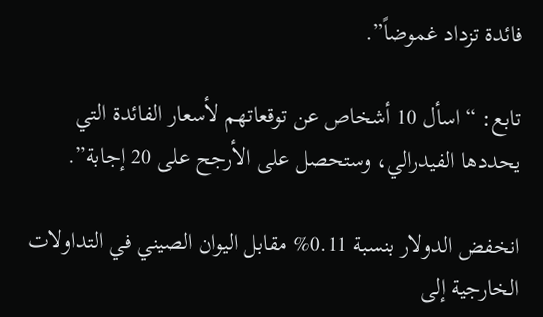فائدة تزداد غموضاً”.

تابع: “اسأل 10 أشخاص عن توقعاتهم لأسعار الفائدة التي يحددها الفيدرالي، وستحصل على الأرجح على 20 إجابة”.

انخفض الدولار بنسبة 0.11% مقابل اليوان الصيني في التداولات الخارجية إلى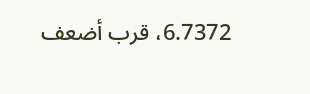6.7372، قرب أضعف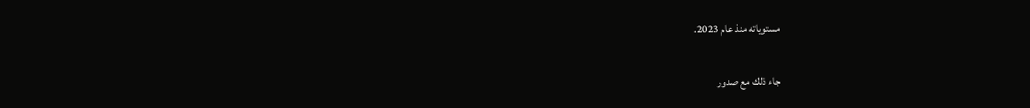مستوياته منذ عام 2023.

جاء ذلك مع صدور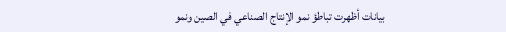بيانات أظهرت تباطؤ نمو الإنتاج الصناعي في الصين ونمو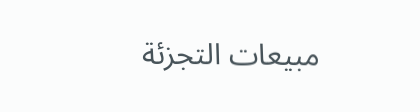مبيعات التجزئة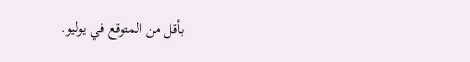بأقل من المتوقع في يوليو.